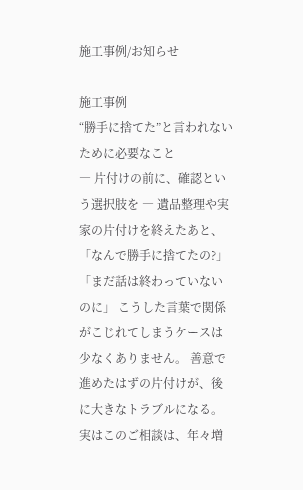施工事例/お知らせ

施工事例
“勝手に捨てた”と言われないために必要なこと
― 片付けの前に、確認という選択肢を ― 遺品整理や実家の片付けを終えたあと、 「なんで勝手に捨てたの?」「まだ話は終わっていないのに」 こうした言葉で関係がこじれてしまうケースは少なくありません。 善意で進めたはずの片付けが、後に大きなトラブルになる。 実はこのご相談は、年々増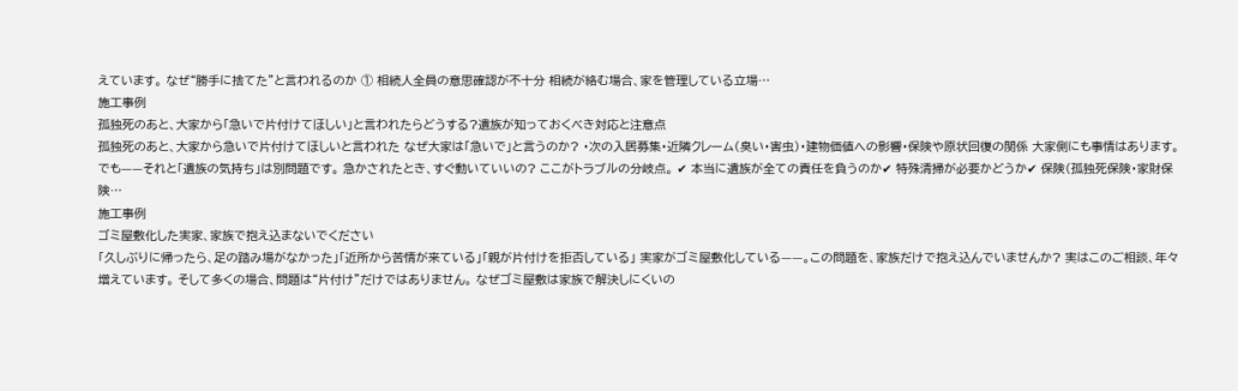えています。 なぜ“勝手に捨てた”と言われるのか ① 相続人全員の意思確認が不十分 相続が絡む場合、家を管理している立場…
施工事例
孤独死のあと、大家から「急いで片付けてほしい」と言われたらどうする?遺族が知っておくべき対応と注意点
孤独死のあと、大家から急いで片付けてほしいと言われた なぜ大家は「急いで」と言うのか? ・次の入居募集・近隣クレーム(臭い・害虫)・建物価値への影響・保険や原状回復の関係 大家側にも事情はあります。 でも——それと「遺族の気持ち」は別問題です。 急かされたとき、すぐ動いていいの? ここがトラブルの分岐点。 ✔ 本当に遺族が全ての責任を負うのか✔ 特殊清掃が必要かどうか✔ 保険(孤独死保険・家財保険…
施工事例
ゴミ屋敷化した実家、家族で抱え込まないでください
「久しぶりに帰ったら、足の踏み場がなかった」「近所から苦情が来ている」「親が片付けを拒否している」 実家がゴミ屋敷化している——。この問題を、家族だけで抱え込んでいませんか? 実はこのご相談、年々増えています。 そして多くの場合、問題は“片付け”だけではありません。 なぜゴミ屋敷は家族で解決しにくいの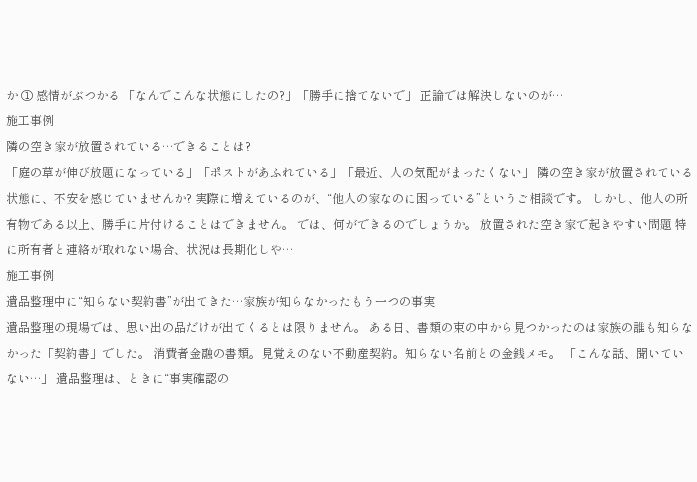か ① 感情がぶつかる 「なんでこんな状態にしたの?」「勝手に捨てないで」 正論では解決しないのが…
施工事例
隣の空き家が放置されている…できることは?
「庭の草が伸び放題になっている」「ポストがあふれている」「最近、人の気配がまったくない」 隣の空き家が放置されている状態に、不安を感じていませんか? 実際に増えているのが、“他人の家なのに困っている”というご相談です。 しかし、他人の所有物である以上、勝手に片付けることはできません。 では、何ができるのでしょうか。 放置された空き家で起きやすい問題 特に所有者と連絡が取れない場合、状況は長期化しや…
施工事例
遺品整理中に“知らない契約書”が出てきた…家族が知らなかったもう一つの事実
遺品整理の現場では、思い出の品だけが出てくるとは限りません。 ある日、書類の束の中から見つかったのは家族の誰も知らなかった「契約書」でした。 消費者金融の書類。見覚えのない不動産契約。知らない名前との金銭メモ。 「こんな話、聞いていない…」 遺品整理は、ときに“事実確認の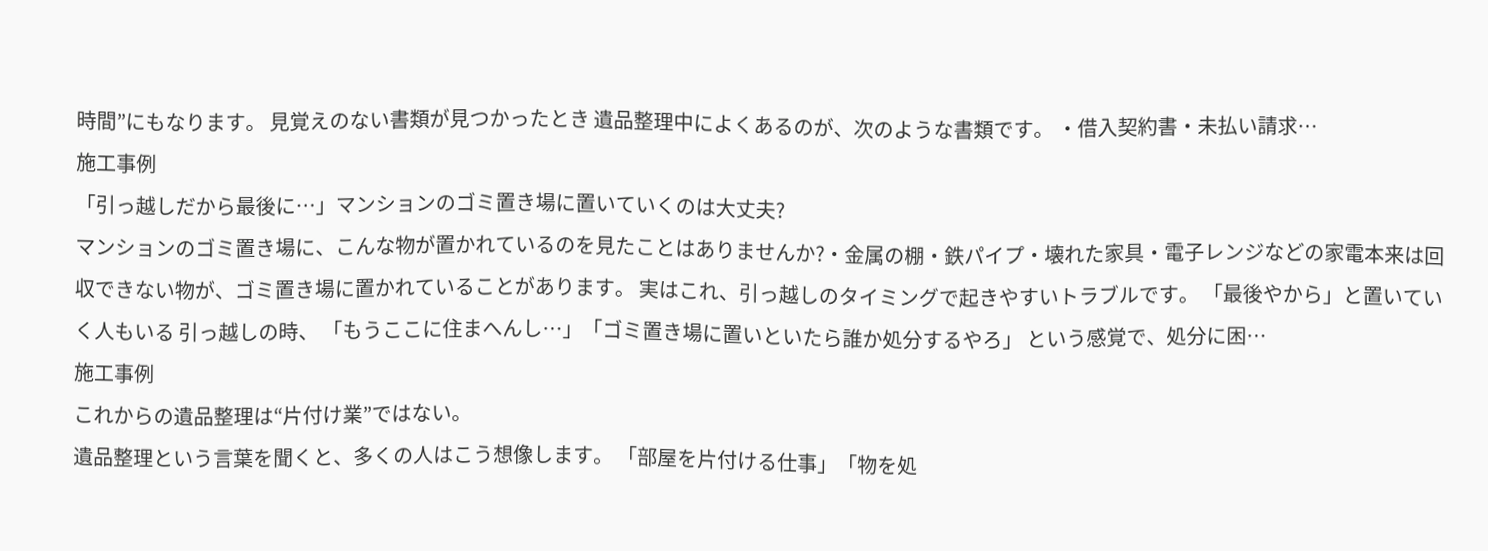時間”にもなります。 見覚えのない書類が見つかったとき 遺品整理中によくあるのが、次のような書類です。 ・借入契約書・未払い請求…
施工事例
「引っ越しだから最後に…」マンションのゴミ置き場に置いていくのは大丈夫?
マンションのゴミ置き場に、こんな物が置かれているのを見たことはありませんか?・金属の棚・鉄パイプ・壊れた家具・電子レンジなどの家電本来は回収できない物が、ゴミ置き場に置かれていることがあります。 実はこれ、引っ越しのタイミングで起きやすいトラブルです。 「最後やから」と置いていく人もいる 引っ越しの時、 「もうここに住まへんし…」「ゴミ置き場に置いといたら誰か処分するやろ」 という感覚で、処分に困…
施工事例
これからの遺品整理は“片付け業”ではない。
遺品整理という言葉を聞くと、多くの人はこう想像します。 「部屋を片付ける仕事」「物を処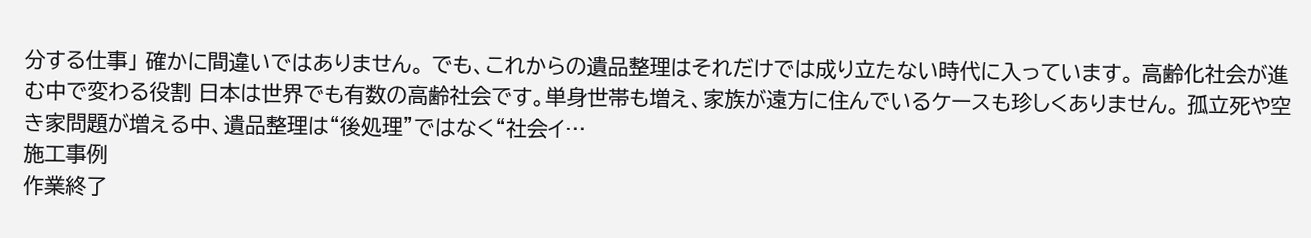分する仕事」 確かに間違いではありません。 でも、これからの遺品整理はそれだけでは成り立たない時代に入っています。 高齢化社会が進む中で変わる役割 日本は世界でも有数の高齢社会です。単身世帯も増え、家族が遠方に住んでいるケースも珍しくありません。 孤立死や空き家問題が増える中、遺品整理は“後処理”ではなく“社会イ…
施工事例
作業終了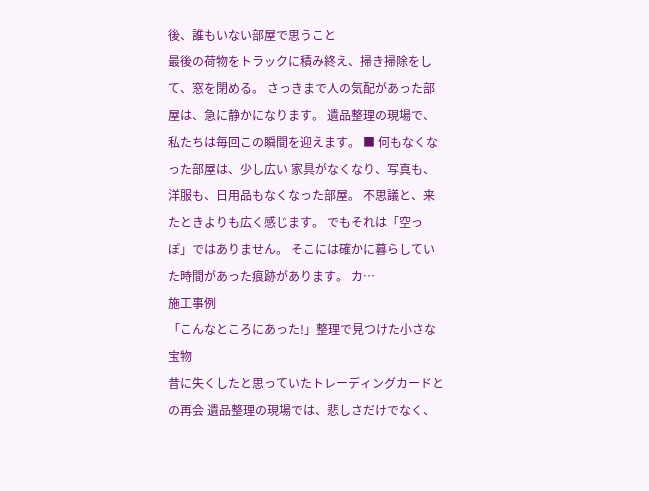後、誰もいない部屋で思うこと
最後の荷物をトラックに積み終え、掃き掃除をして、窓を閉める。 さっきまで人の気配があった部屋は、急に静かになります。 遺品整理の現場で、私たちは毎回この瞬間を迎えます。 ■ 何もなくなった部屋は、少し広い 家具がなくなり、写真も、洋服も、日用品もなくなった部屋。 不思議と、来たときよりも広く感じます。 でもそれは「空っぽ」ではありません。 そこには確かに暮らしていた時間があった痕跡があります。 カ…
施工事例
「こんなところにあった!」整理で見つけた小さな宝物
昔に失くしたと思っていたトレーディングカードとの再会 遺品整理の現場では、悲しさだけでなく、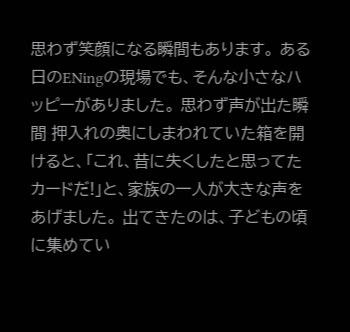思わず笑顔になる瞬間もあります。 ある日のENingの現場でも、そんな小さなハッピーがありました。 思わず声が出た瞬間 押入れの奥にしまわれていた箱を開けると、「これ、昔に失くしたと思ってたカードだ!」と、家族の一人が大きな声をあげました。 出てきたのは、子どもの頃に集めてい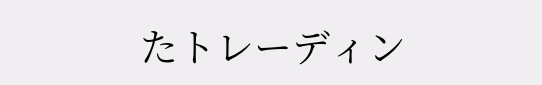たトレーディン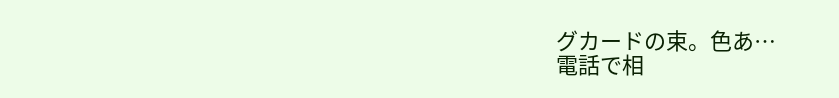グカードの束。色あ…
電話で相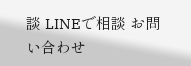談 LINEで相談 お問い合わせ